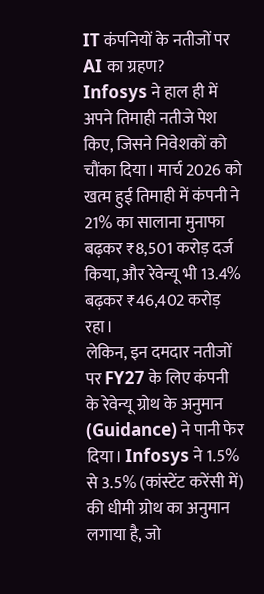IT कंपनियों के नतीजों पर AI का ग्रहण?
Infosys ने हाल ही में अपने तिमाही नतीजे पेश किए, जिसने निवेशकों को चौंका दिया। मार्च 2026 को खत्म हुई तिमाही में कंपनी ने 21% का सालाना मुनाफा बढ़कर ₹8,501 करोड़ दर्ज किया, और रेवेन्यू भी 13.4% बढ़कर ₹46,402 करोड़ रहा।
लेकिन, इन दमदार नतीजों पर FY27 के लिए कंपनी के रेवेन्यू ग्रोथ के अनुमान (Guidance) ने पानी फेर दिया। Infosys ने 1.5% से 3.5% (कांस्टेंट करेंसी में) की धीमी ग्रोथ का अनुमान लगाया है, जो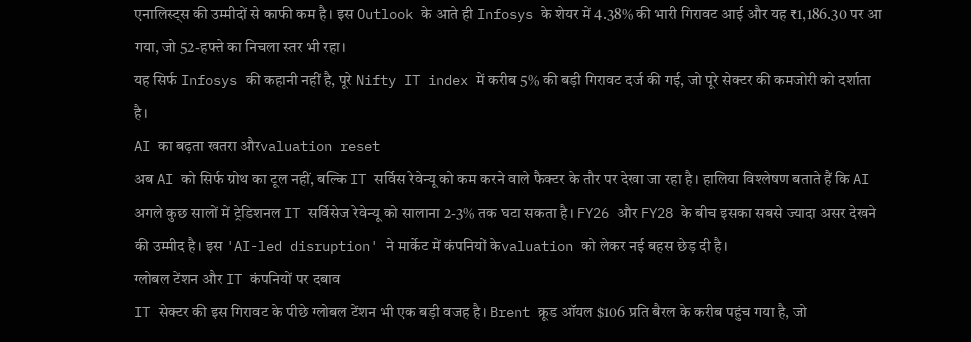एनालिस्ट्स की उम्मीदों से काफी कम है। इस Outlook के आते ही Infosys के शेयर में 4.38% की भारी गिरावट आई और यह ₹1,186.30 पर आ गया, जो 52-हफ्ते का निचला स्तर भी रहा।
यह सिर्फ Infosys की कहानी नहीं है, पूरे Nifty IT index में करीब 5% की बड़ी गिरावट दर्ज की गई, जो पूरे सेक्टर की कमजोरी को दर्शाता है।
AI का बढ़ता खतरा औरvaluation reset
अब AI को सिर्फ ग्रोथ का टूल नहीं, बल्कि IT सर्विस रेवेन्यू को कम करने वाले फैक्टर के तौर पर देखा जा रहा है। हालिया विश्लेषण बताते हैं कि AI अगले कुछ सालों में ट्रेडिशनल IT सर्विसेज रेवेन्यू को सालाना 2-3% तक घटा सकता है। FY26 और FY28 के बीच इसका सबसे ज्यादा असर देखने की उम्मीद है। इस 'AI-led disruption' ने मार्केट में कंपनियों केvaluation को लेकर नई बहस छेड़ दी है।
ग्लोबल टेंशन और IT कंपनियों पर दबाव
IT सेक्टर की इस गिरावट के पीछे ग्लोबल टेंशन भी एक बड़ी वजह है। Brent क्रूड ऑयल $106 प्रति बैरल के करीब पहुंच गया है, जो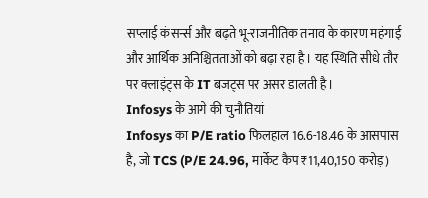सप्लाई कंसर्न्स और बढ़ते भू-राजनीतिक तनाव के कारण महंगाई और आर्थिक अनिश्चितताओं को बढ़ा रहा है। यह स्थिति सीधे तौर पर क्लाइंट्स के IT बजट्स पर असर डालती है।
Infosys के आगे की चुनौतियां
Infosys का P/E ratio फिलहाल 16.6-18.46 के आसपास है, जो TCS (P/E 24.96, मार्केट कैप ₹11,40,150 करोड़)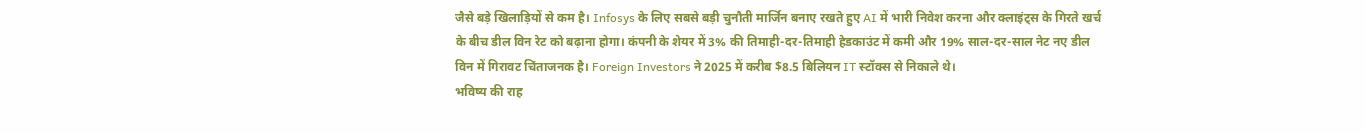जैसे बड़े खिलाड़ियों से कम है। Infosys के लिए सबसे बड़ी चुनौती मार्जिन बनाए रखते हुए AI में भारी निवेश करना और क्लाइंट्स के गिरते खर्च के बीच डील विन रेट को बढ़ाना होगा। कंपनी के शेयर में 3% की तिमाही-दर-तिमाही हेडकाउंट में कमी और 19% साल-दर-साल नेट नए डील विन में गिरावट चिंताजनक है। Foreign Investors ने 2025 में करीब $8.5 बिलियन IT स्टॉक्स से निकाले थे।
भविष्य की राह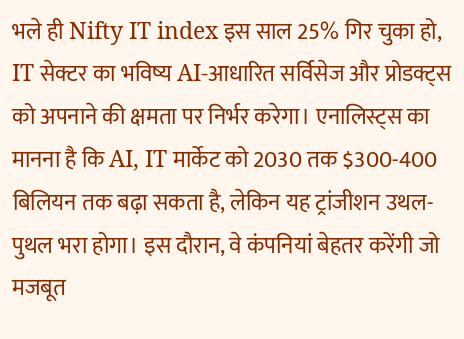भले ही Nifty IT index इस साल 25% गिर चुका हो, IT सेक्टर का भविष्य AI-आधारित सर्विसेज और प्रोडक्ट्स को अपनाने की क्षमता पर निर्भर करेगा। एनालिस्ट्स का मानना है कि AI, IT मार्केट को 2030 तक $300-400 बिलियन तक बढ़ा सकता है, लेकिन यह ट्रांजीशन उथल-पुथल भरा होगा। इस दौरान, वे कंपनियां बेहतर करेंगी जो मजबूत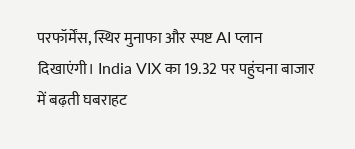परफॉर्मेंस, स्थिर मुनाफा और स्पष्ट AI प्लान दिखाएंगी। India VIX का 19.32 पर पहुंचना बाजार में बढ़ती घबराहट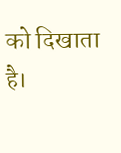को दिखाता है।